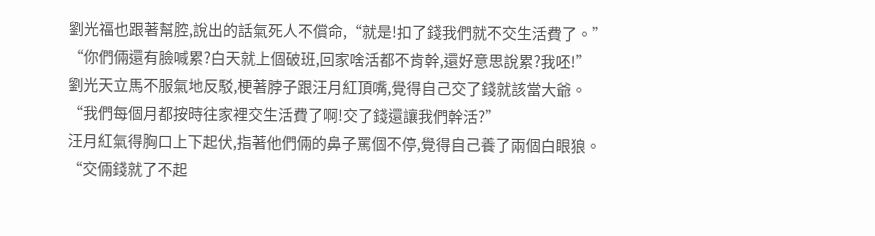劉光福也跟著幫腔,說出的話氣死人不償命,“就是!扣了錢我們就不交生活費了。”
“你們倆還有臉喊累?白天就上個破班,回家啥活都不肯幹,還好意思說累?我呸!”
劉光天立馬不服氣地反駁,梗著脖子跟汪月紅頂嘴,覺得自己交了錢就該當大爺。
“我們每個月都按時往家裡交生活費了啊!交了錢還讓我們幹活?”
汪月紅氣得胸口上下起伏,指著他們倆的鼻子罵個不停,覺得自己養了兩個白眼狼。
“交倆錢就了不起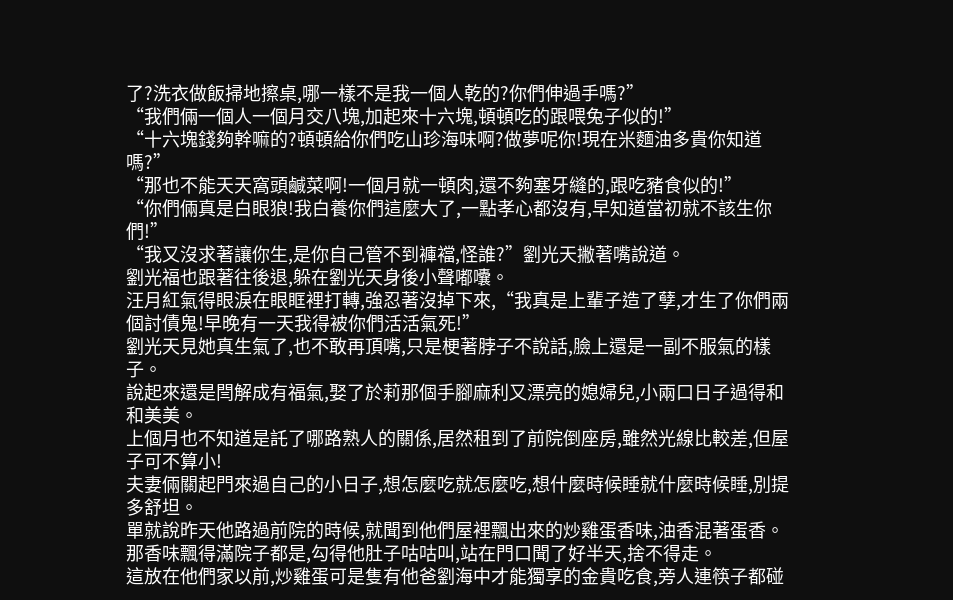了?洗衣做飯掃地擦桌,哪一樣不是我一個人乾的?你們伸過手嗎?”
“我們倆一個人一個月交八塊,加起來十六塊,頓頓吃的跟喂兔子似的!”
“十六塊錢夠幹嘛的?頓頓給你們吃山珍海味啊?做夢呢你!現在米麵油多貴你知道嗎?”
“那也不能天天窩頭鹹菜啊!一個月就一頓肉,還不夠塞牙縫的,跟吃豬食似的!”
“你們倆真是白眼狼!我白養你們這麼大了,一點孝心都沒有,早知道當初就不該生你們!”
“我又沒求著讓你生,是你自己管不到褲襠,怪誰?”劉光天撇著嘴說道。
劉光福也跟著往後退,躲在劉光天身後小聲嘟囔。
汪月紅氣得眼淚在眼眶裡打轉,強忍著沒掉下來,“我真是上輩子造了孽,才生了你們兩個討債鬼!早晚有一天我得被你們活活氣死!”
劉光天見她真生氣了,也不敢再頂嘴,只是梗著脖子不說話,臉上還是一副不服氣的樣子。
說起來還是閆解成有福氣,娶了於莉那個手腳麻利又漂亮的媳婦兒,小兩口日子過得和和美美。
上個月也不知道是託了哪路熟人的關係,居然租到了前院倒座房,雖然光線比較差,但屋子可不算小!
夫妻倆關起門來過自己的小日子,想怎麼吃就怎麼吃,想什麼時候睡就什麼時候睡,別提多舒坦。
單就說昨天他路過前院的時候,就聞到他們屋裡飄出來的炒雞蛋香味,油香混著蛋香。
那香味飄得滿院子都是,勾得他肚子咕咕叫,站在門口聞了好半天,捨不得走。
這放在他們家以前,炒雞蛋可是隻有他爸劉海中才能獨享的金貴吃食,旁人連筷子都碰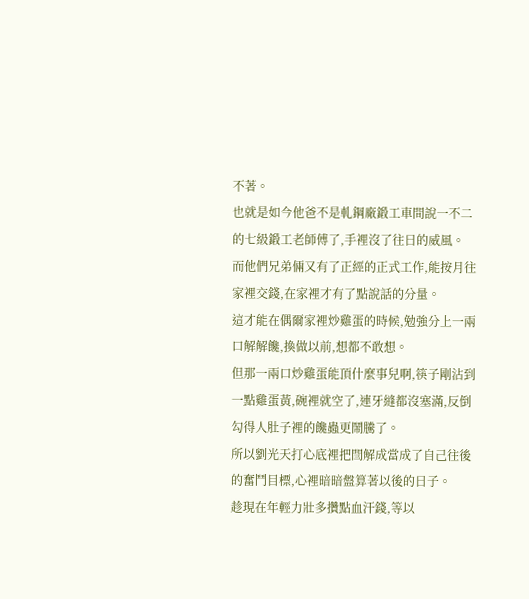不著。
也就是如今他爸不是軋鋼廠鍛工車間說一不二的七級鍛工老師傅了,手裡沒了往日的威風。
而他們兄弟倆又有了正經的正式工作,能按月往家裡交錢,在家裡才有了點說話的分量。
這才能在偶爾家裡炒雞蛋的時候,勉強分上一兩口解解饞,換做以前,想都不敢想。
但那一兩口炒雞蛋能頂什麼事兒啊,筷子剛沾到一點雞蛋黃,碗裡就空了,連牙縫都沒塞滿,反倒勾得人肚子裡的饞蟲更鬧騰了。
所以劉光天打心底裡把閆解成當成了自己往後的奮鬥目標,心裡暗暗盤算著以後的日子。
趁現在年輕力壯多攢點血汗錢,等以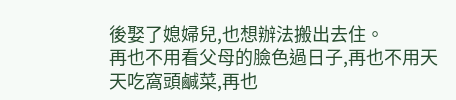後娶了媳婦兒,也想辦法搬出去住。
再也不用看父母的臉色過日子,再也不用天天吃窩頭鹹菜,再也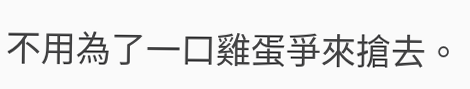不用為了一口雞蛋爭來搶去。